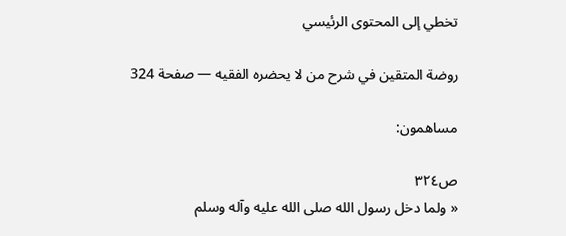تخطي إلى المحتوى الرئيسي

روضة المتقين في شرح من لا يحضره الفقيه — صفحة 324

مساهمون:

ص٣٢٤
« ولما دخل رسول الله صلى الله عليه وآله وسلم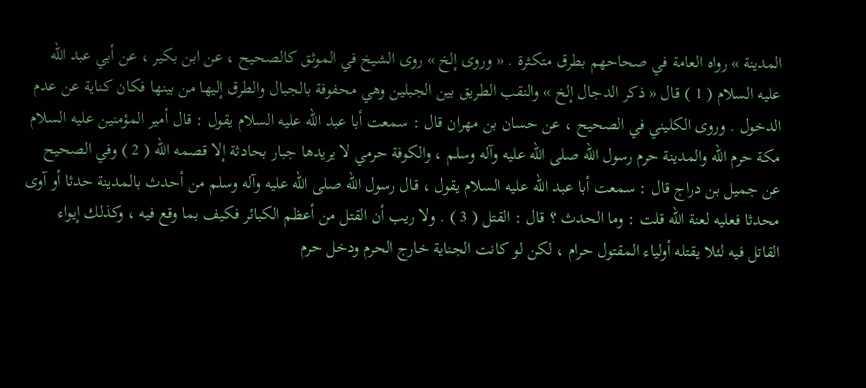المدينة » رواه العامة في صحاحهم بطرق متكثرة . « وروى إلخ » روى الشيخ في الموثق كالصحيح ، عن ابن بكير ، عن أبي عبد الله عليه السلام ( 1 ) قال « ذكر الدجال إلخ » والنقب الطريق بين الجبلين وهي محفوفة بالجبال والطرق إليها من بينها فكان كناية عن عدم الدخول . وروى الكليني في الصحيح ، عن حسان بن مهران قال : سمعت أبا عبد الله عليه السلام يقول : قال أمير المؤمنين عليه السلام مكة حرم الله والمدينة حرم رسول الله صلى الله عليه وآله وسلم ، والكوفة حرمي لا يريدها جبار بحادثة إلا قصمه الله ( 2 ) وفي الصحيح عن جميل بن دراج قال : سمعت أبا عبد الله عليه السلام يقول ، قال رسول الله صلى الله عليه وآله وسلم من أحدث بالمدينة حدثا أو آوى محدثا فعليه لعنة الله قلت : وما الحدث ؟ قال : القتل ( 3 ) . ولا ريب أن القتل من أعظم الكبائر فكيف بما وقع فيه ، وكذلك إيواء القاتل فيه لئلا يقتله أولياء المقتول حرام ، لكن لو كانت الجناية خارج الحرم ودخل حرم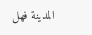المدينة فهل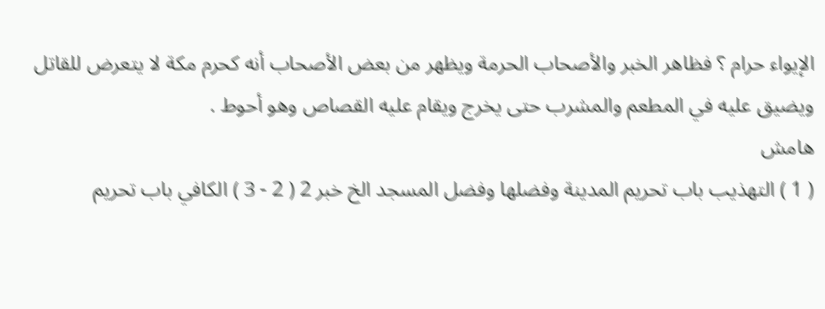الإيواء حرام ؟ فظاهر الخبر والأصحاب الحرمة ويظهر من بعض الأصحاب أنه كحرم مكة لا يتعرض للقاتل ويضيق عليه في المطعم والمشرب حتى يخرج ويقام عليه القصاص وهو أحوط .
هامش
( 1 ) التهذيب باب تحريم المدينة وفضلها وفضل المسجد الخ خبر 2 ( 2 - 3 ) الكافي باب تحريم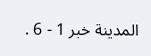المدينة خبر 1 - 6 .